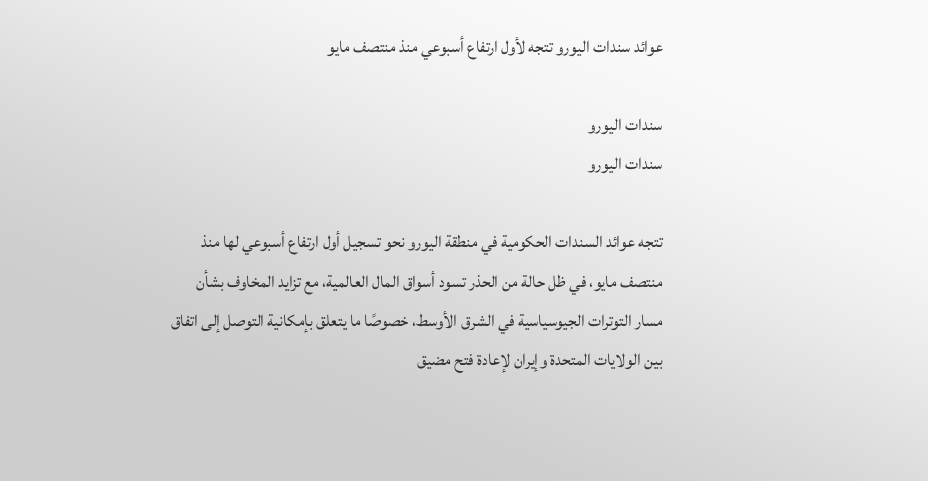عوائد سندات اليورو تتجه لأول ارتفاع أسبوعي منذ منتصف مايو

سندات اليورو
سندات اليورو

تتجه عوائد السندات الحكومية في منطقة اليورو نحو تسجيل أول ارتفاع أسبوعي لها منذ منتصف مايو، في ظل حالة من الحذر تسود أسواق المال العالمية، مع تزايد المخاوف بشأن مسار التوترات الجيوسياسية في الشرق الأوسط، خصوصًا ما يتعلق بإمكانية التوصل إلى اتفاق بين الولايات المتحدة وإيران لإعادة فتح مضيق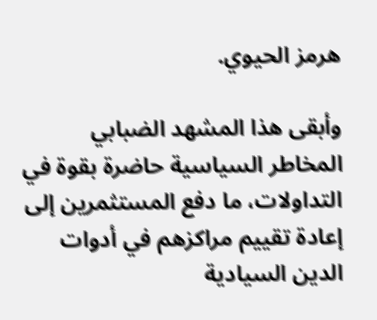هرمز الحيوي.

وأبقى هذا المشهد الضبابي المخاطر السياسية حاضرة بقوة في التداولات، ما دفع المستثمرين إلى إعادة تقييم مراكزهم في أدوات الدين السيادية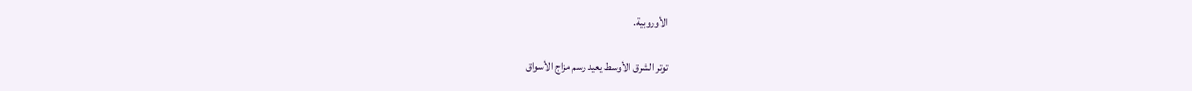الأوروبية.

توتر الشرق الأوسط يعيد رسم مزاج الأسواق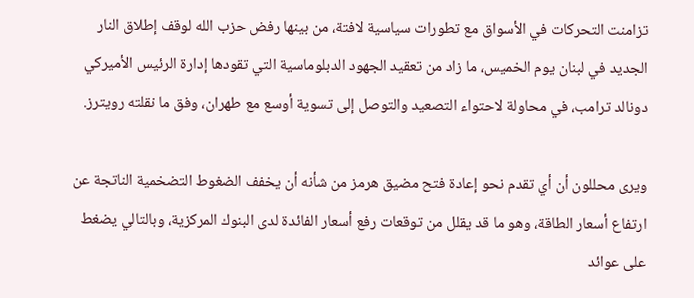تزامنت التحركات في الأسواق مع تطورات سياسية لافتة، من بينها رفض حزب الله لوقف إطلاق النار الجديد في لبنان يوم الخميس، ما زاد من تعقيد الجهود الدبلوماسية التي تقودها إدارة الرئيس الأميركي دونالد ترامب، في محاولة لاحتواء التصعيد والتوصل إلى تسوية أوسع مع طهران، وفق ما نقلته رويترز.

ويرى محللون أن أي تقدم نحو إعادة فتح مضيق هرمز من شأنه أن يخفف الضغوط التضخمية الناتجة عن ارتفاع أسعار الطاقة، وهو ما قد يقلل من توقعات رفع أسعار الفائدة لدى البنوك المركزية، وبالتالي يضغط على عوائد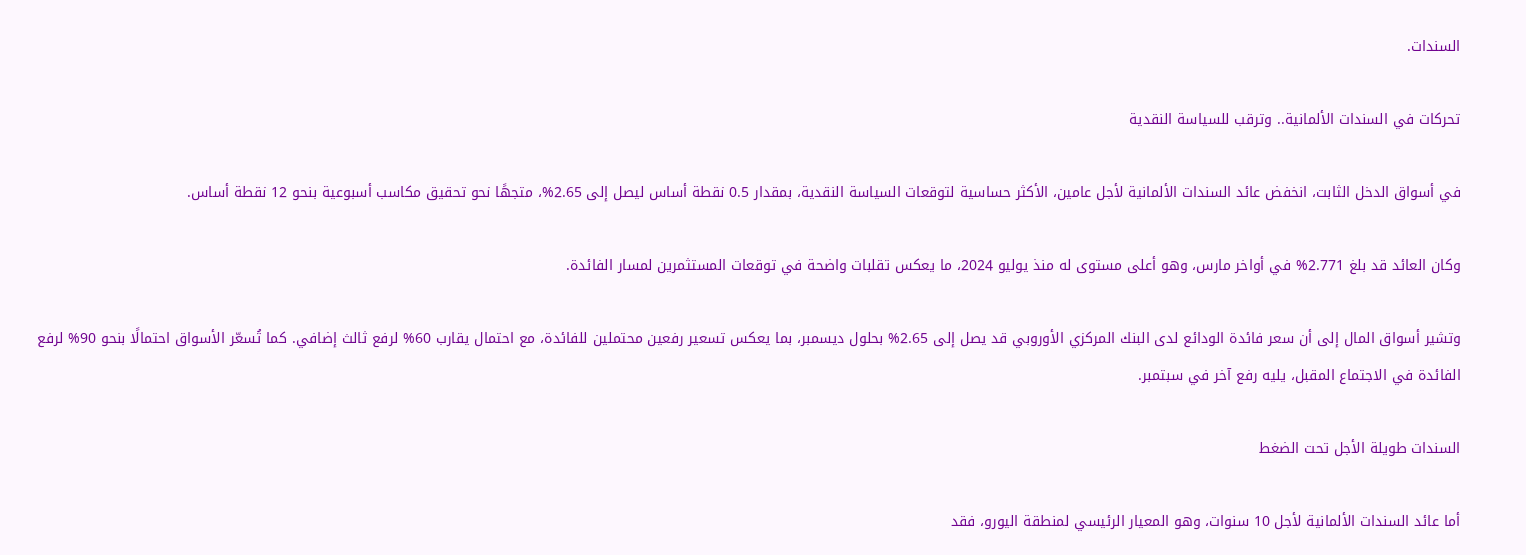السندات.

تحركات في السندات الألمانية.. وترقب للسياسة النقدية

في أسواق الدخل الثابت، انخفض عائد السندات الألمانية لأجل عامين، الأكثر حساسية لتوقعات السياسة النقدية، بمقدار 0.5 نقطة أساس ليصل إلى 2.65%، متجهًا نحو تحقيق مكاسب أسبوعية بنحو 12 نقطة أساس.

وكان العائد قد بلغ 2.771% في أواخر مارس، وهو أعلى مستوى له منذ يوليو 2024، ما يعكس تقلبات واضحة في توقعات المستثمرين لمسار الفائدة.

وتشير أسواق المال إلى أن سعر فائدة الودائع لدى البنك المركزي الأوروبي قد يصل إلى 2.65% بحلول ديسمبر، بما يعكس تسعير رفعين محتملين للفائدة، مع احتمال يقارب 60% لرفع ثالث إضافي. كما تُسعّر الأسواق احتمالًا بنحو 90% لرفع الفائدة في الاجتماع المقبل، يليه رفع آخر في سبتمبر.

السندات طويلة الأجل تحت الضغط

أما عائد السندات الألمانية لأجل 10 سنوات، وهو المعيار الرئيسي لمنطقة اليورو، فقد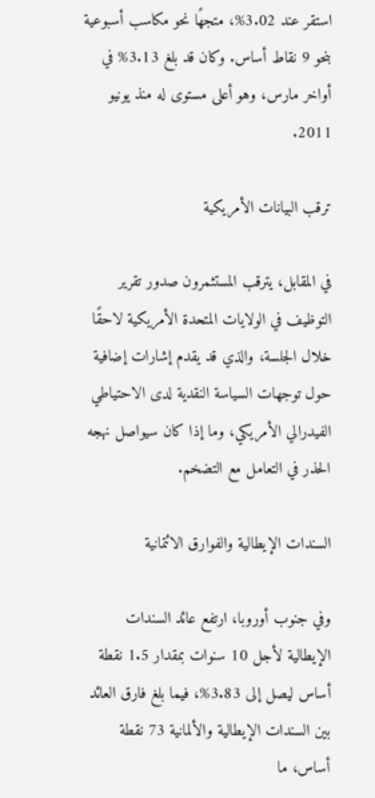استقر عند 3.02%، متجهًا نحو مكاسب أسبوعية بنحو 9 نقاط أساس. وكان قد بلغ 3.13% في أواخر مارس، وهو أعلى مستوى له منذ يونيو 2011.

ترقب البيانات الأمريكية

في المقابل، يترقب المستثمرون صدور تقرير التوظيف في الولايات المتحدة الأمريكية لاحقًا خلال الجلسة، والذي قد يقدم إشارات إضافية حول توجهات السياسة النقدية لدى الاحتياطي الفيدرالي الأمريكي، وما إذا كان سيواصل نهجه الحذر في التعامل مع التضخم.

السندات الإيطالية والفوارق الائتمانية

وفي جنوب أوروبا، ارتفع عائد السندات الإيطالية لأجل 10 سنوات بمقدار 1.5 نقطة أساس ليصل إلى 3.83%، فيما بلغ فارق العائد بين السندات الإيطالية والألمانية 73 نقطة أساس، ما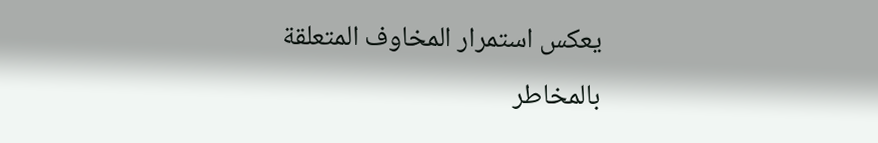يعكس استمرار المخاوف المتعلقة بالمخاطر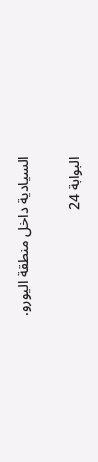السيادية داخل منطقة اليورو.


البوابة 24